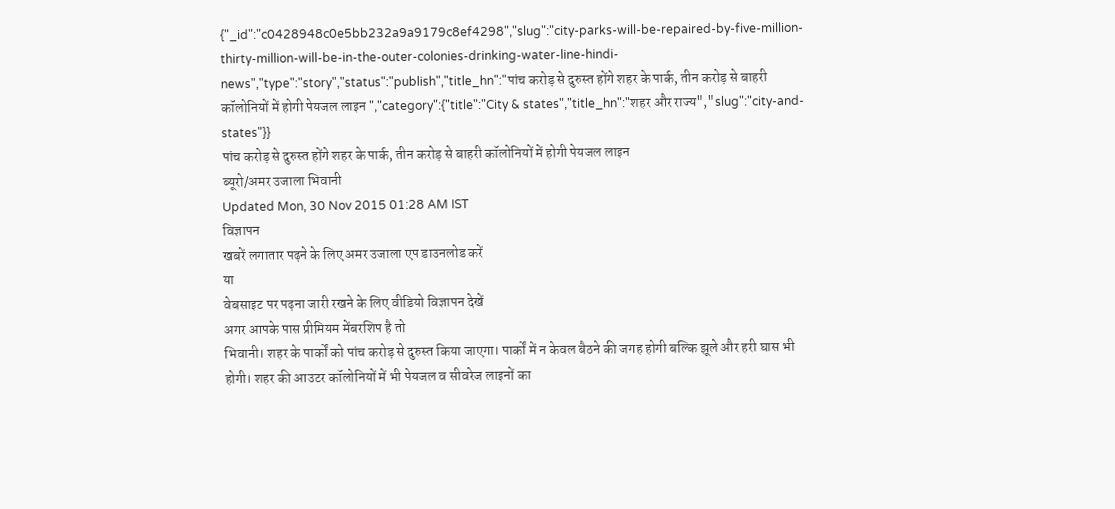{"_id":"c0428948c0e5bb232a9a9179c8ef4298","slug":"city-parks-will-be-repaired-by-five-million-thirty-million-will-be-in-the-outer-colonies-drinking-water-line-hindi-news","type":"story","status":"publish","title_hn":"पांच करोड़ से दुरुस्त होंगे शहर के पार्क, तीन करोड़ से बाहरी कॉलोनियों में होगी पेयजल लाइन ","category":{"title":"City & states","title_hn":"शहर और राज्य","slug":"city-and-states"}}
पांच करोड़ से दुरुस्त होंगे शहर के पार्क, तीन करोड़ से बाहरी कॉलोनियों में होगी पेयजल लाइन
ब्यूरो/अमर उजाला भिवानी
Updated Mon, 30 Nov 2015 01:28 AM IST
विज्ञापन
खबरें लगातार पढ़ने के लिए अमर उजाला एप डाउनलोड करें
या
वेबसाइट पर पढ़ना जारी रखने के लिए वीडियो विज्ञापन देखें
अगर आपके पास प्रीमियम मेंबरशिप है तो
भिवानी। शहर के पार्कों को पांच करोड़ से दुरुस्त किया जाएगा। पार्कों में न केवल बैठने की जगह होगी बल्कि झूले और हरी घास भी होगी। शहर की आउटर कॉलोनियों में भी पेयजल व सीवरेज लाइनों का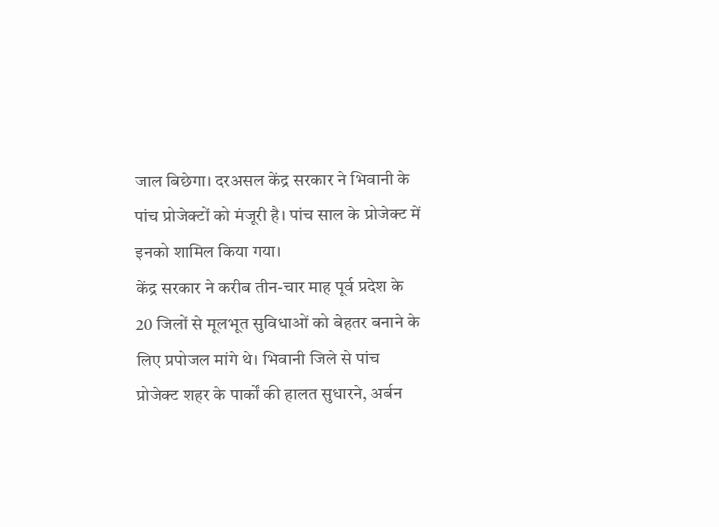जाल बिछेगा। दरअसल केंद्र सरकार ने भिवानी के पांच प्रोजेक्टों को मंजूरी है। पांच साल के प्रोजेक्ट में इनको शामिल किया गया।
केंद्र सरकार ने करीब तीन-चार माह पूर्व प्रदेश के 20 जिलों से मूलभूत सुविधाओं को बेहतर बनाने के लिए प्रपोजल मांगे थे। भिवानी जिले से पांच प्रोजेक्ट शहर के पार्कों की हालत सुधारने, अर्बन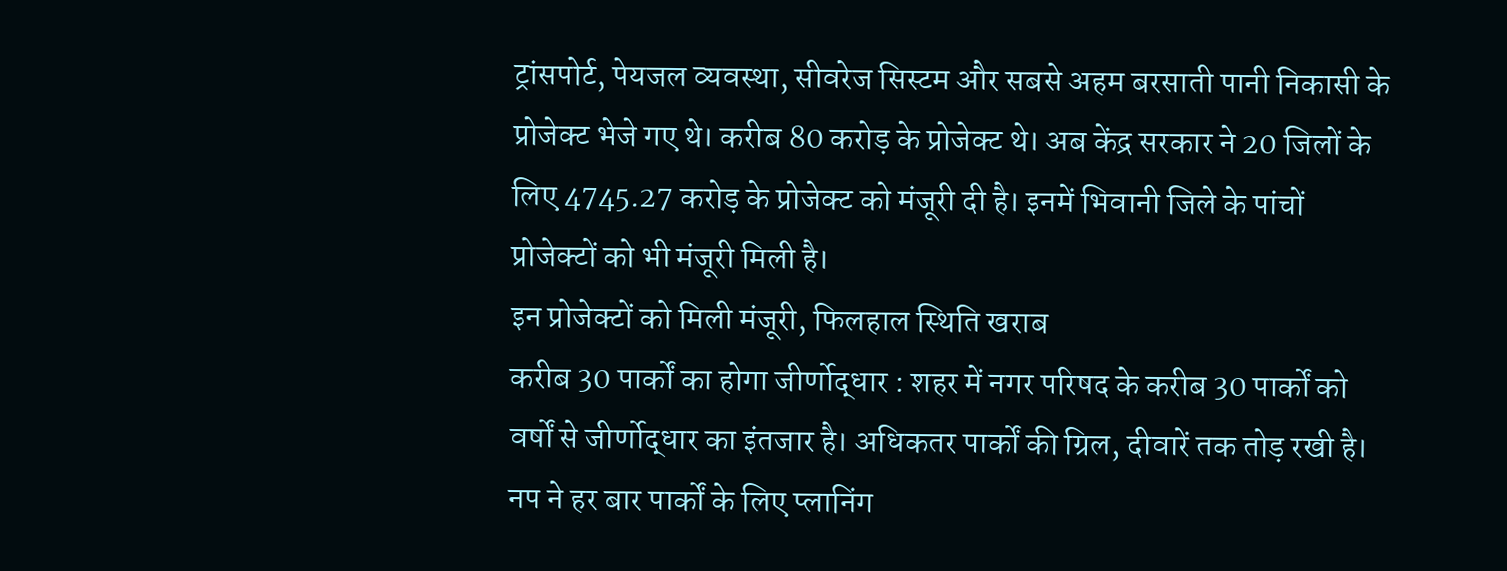ट्रांसपोर्ट, पेयजल व्यवस्था, सीवरेज सिस्टम और सबसे अहम बरसाती पानी निकासी के प्रोजेक्ट भेजे गए थे। करीब 80 करोड़ के प्रोजेक्ट थे। अब केंद्र सरकार ने 20 जिलों के लिए 4745.27 करोड़ के प्रोजेक्ट को मंजूरी दी है। इनमें भिवानी जिले के पांचों प्रोजेक्टों को भी मंजूरी मिली है।
इन प्रोजेक्टों को मिली मंजूरी, फिलहाल स्थिति खराब
करीब 30 पार्कों का होगा जीर्णोद्धार : शहर में नगर परिषद के करीब 30 पार्कों को वर्षों से जीर्णोद्धार का इंतजार है। अधिकतर पार्कों की ग्रिल, दीवारें तक तोड़ रखी है। नप ने हर बार पार्कों के लिए प्लानिंग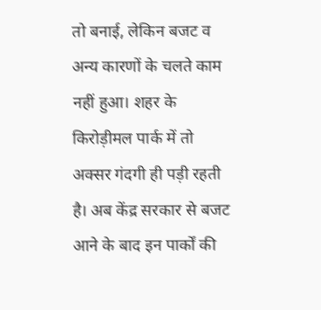तो बनाई, लेकिन बजट व अन्य कारणों के चलते काम नहीं हुआ। शहर के किरोड़ीमल पार्क में तो अक्सर गंदगी ही पड़ी रहती है। अब केंद्र सरकार से बजट आने के बाद इन पार्कों की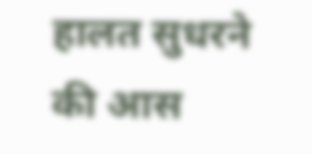हालत सुधरने की आस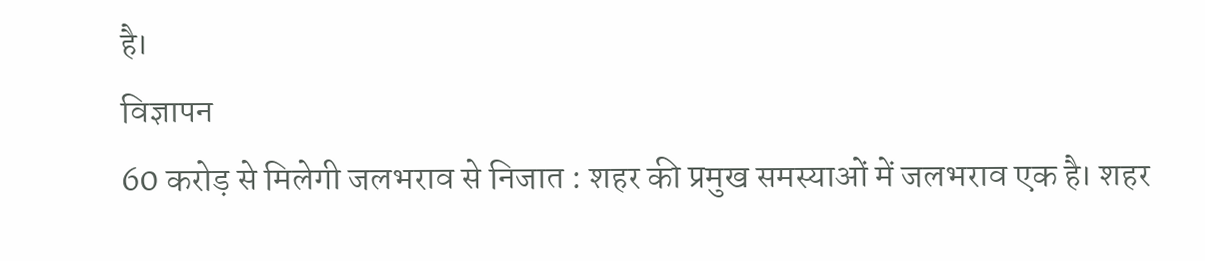है।
विज्ञापन
60 करोड़ से मिलेगी जलभराव से निजात : शहर की प्रमुख समस्याओं में जलभराव एक है। शहर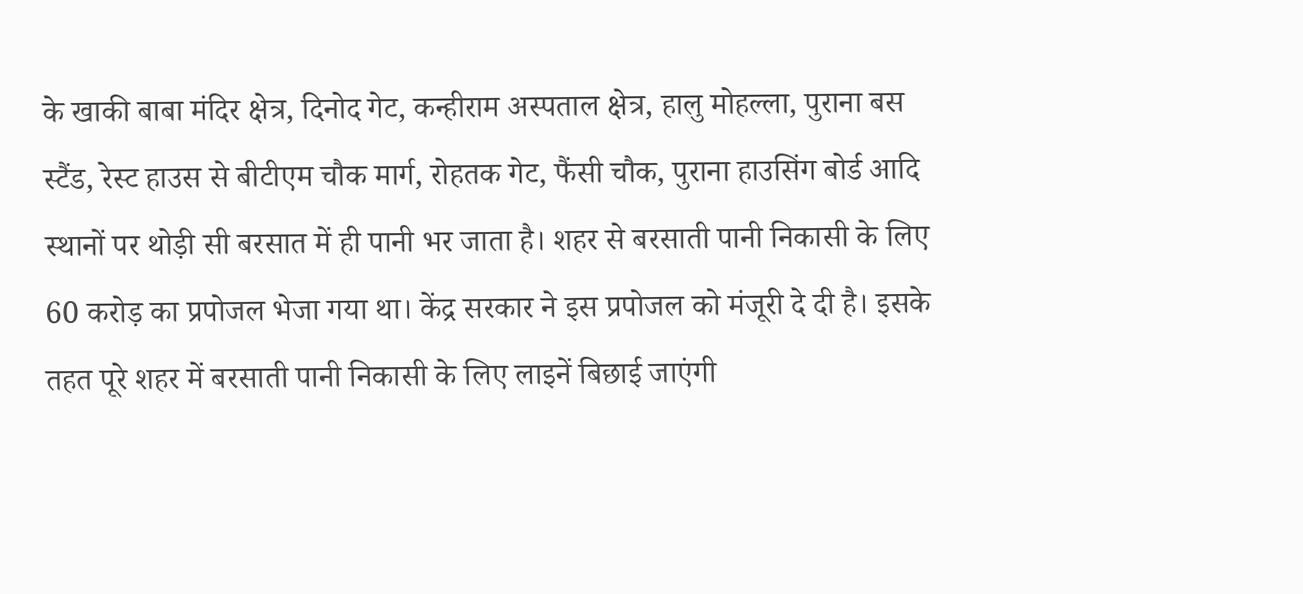के खाकी बाबा मंदिर क्षेत्र, दिनोद गेट, कन्हीराम अस्पताल क्षेत्र, हालु मोहल्ला, पुराना बस स्टैंड, रेस्ट हाउस से बीटीएम चौक मार्ग, रोहतक गेट, फैंसी चौक, पुराना हाउसिंग बोर्ड आदि स्थानों पर थोड़ी सी बरसात में ही पानी भर जाता है। शहर से बरसाती पानी निकासी के लिए 60 करोड़ का प्रपोजल भेजा गया था। केंद्र सरकार ने इस प्रपोजल को मंजूरी दे दी है। इसके तहत पूरे शहर में बरसाती पानी निकासी के लिए लाइनें बिछाई जाएंगी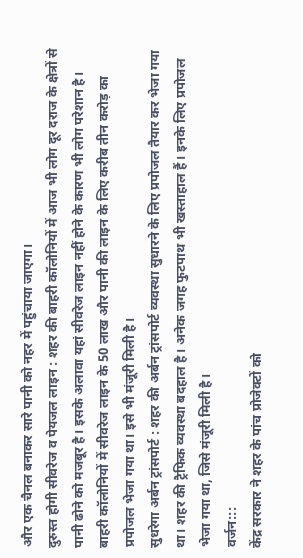और एक चैनल बनाकर सारे पानी को नहर में पहुंचाया जाएगा।
दुरुस्त होगी सीवरेज व पेयजल लाइन : शहर की बाहरी कॉलोनियों में आज भी लोग दूर दराज के क्षेत्रों से पानी ढोने को मजबूर है। इसके अलावा यहां सीवरेज लाइन नहीं होने के कारण भी लोग परेशान है। बाहरी कॉलोनियों में सीवरेज लाइन के 50 लाख और पानी की लाइन के लिए करीब तीन करोड़ का प्रपोजल भेजा गया था। इसे भी मंजूरी मिली है।
सुधरेगा अर्बन ट्रांसपोर्ट : शहर की अर्बन ट्रांसपोर्ट व्यवस्था सुधारने के लिए प्रपोजल तैयार कर भेजा गया था। शहर की ट्रैफिक व्यवस्था बदहाल है। अनेक जगह फुटपाथ भी खस्ताहाल हैं। इनके लिए प्रपोजल भेजा गया था, जिसे मंजूरी मिली है।
वर्जन:::
केंद्र सरकार ने शहर के पांच प्रोजेक्टों को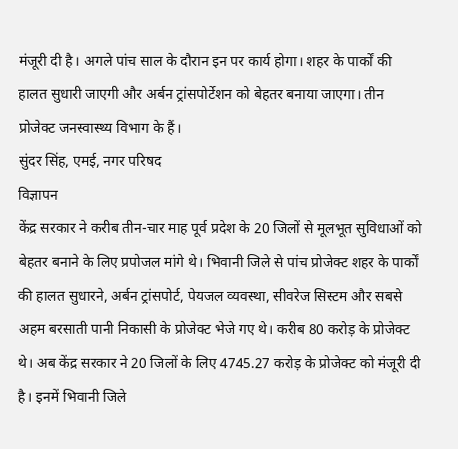मंजूरी दी है। अगले पांच साल के दौरान इन पर कार्य होगा। शहर के पार्कों की हालत सुधारी जाएगी और अर्बन ट्रांसपोर्टेशन को बेहतर बनाया जाएगा। तीन प्रोजेक्ट जनस्वास्थ्य विभाग के हैं।
सुंदर सिंह, एमई, नगर परिषद
विज्ञापन
केंद्र सरकार ने करीब तीन-चार माह पूर्व प्रदेश के 20 जिलों से मूलभूत सुविधाओं को बेहतर बनाने के लिए प्रपोजल मांगे थे। भिवानी जिले से पांच प्रोजेक्ट शहर के पार्कों की हालत सुधारने, अर्बन ट्रांसपोर्ट, पेयजल व्यवस्था, सीवरेज सिस्टम और सबसे अहम बरसाती पानी निकासी के प्रोजेक्ट भेजे गए थे। करीब 80 करोड़ के प्रोजेक्ट थे। अब केंद्र सरकार ने 20 जिलों के लिए 4745.27 करोड़ के प्रोजेक्ट को मंजूरी दी है। इनमें भिवानी जिले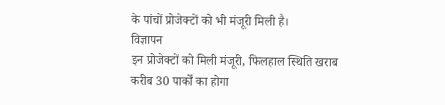के पांचों प्रोजेक्टों को भी मंजूरी मिली है।
विज्ञापन
इन प्रोजेक्टों को मिली मंजूरी, फिलहाल स्थिति खराब
करीब 30 पार्कों का होगा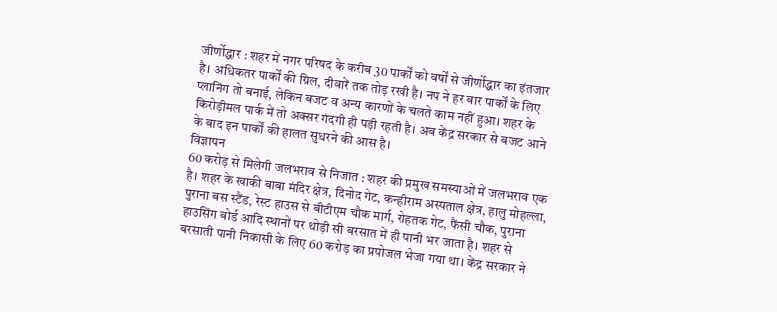जीर्णोद्धार : शहर में नगर परिषद के करीब 30 पार्कों को वर्षों से जीर्णोद्धार का इंतजार है। अधिकतर पार्कों की ग्रिल, दीवारें तक तोड़ रखी है। नप ने हर बार पार्कों के लिए प्लानिंग तो बनाई, लेकिन बजट व अन्य कारणों के चलते काम नहीं हुआ। शहर के किरोड़ीमल पार्क में तो अक्सर गंदगी ही पड़ी रहती है। अब केंद्र सरकार से बजट आने के बाद इन पार्कों की हालत सुधरने की आस है।
विज्ञापन
60 करोड़ से मिलेगी जलभराव से निजात : शहर की प्रमुख समस्याओं में जलभराव एक है। शहर के खाकी बाबा मंदिर क्षेत्र, दिनोद गेट, कन्हीराम अस्पताल क्षेत्र, हालु मोहल्ला, पुराना बस स्टैंड, रेस्ट हाउस से बीटीएम चौक मार्ग, रोहतक गेट, फैंसी चौक, पुराना हाउसिंग बोर्ड आदि स्थानों पर थोड़ी सी बरसात में ही पानी भर जाता है। शहर से बरसाती पानी निकासी के लिए 60 करोड़ का प्रपोजल भेजा गया था। केंद्र सरकार ने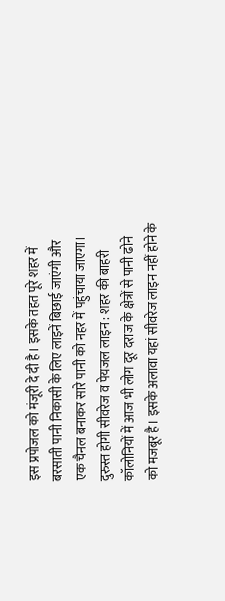इस प्रपोजल को मंजूरी दे दी है। इसके तहत पूरे शहर में बरसाती पानी निकासी के लिए लाइनें बिछाई जाएंगी और एक चैनल बनाकर सारे पानी को नहर में पहुंचाया जाएगा।
दुरुस्त होगी सीवरेज व पेयजल लाइन : शहर की बाहरी कॉलोनियों में आज भी लोग दूर दराज के क्षेत्रों से पानी ढोने को मजबूर है। इसके अलावा यहां सीवरेज लाइन नहीं होने के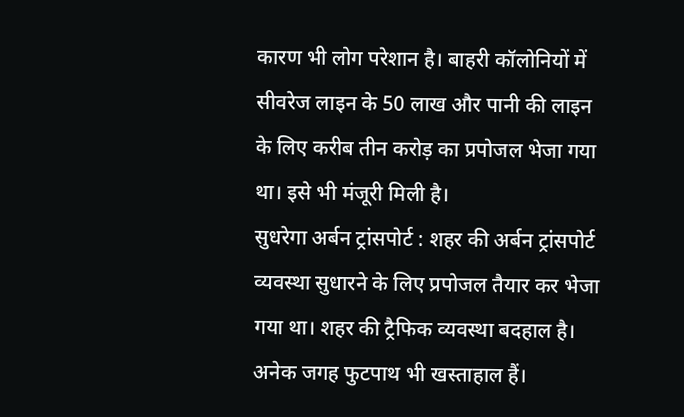कारण भी लोग परेशान है। बाहरी कॉलोनियों में सीवरेज लाइन के 50 लाख और पानी की लाइन के लिए करीब तीन करोड़ का प्रपोजल भेजा गया था। इसे भी मंजूरी मिली है।
सुधरेगा अर्बन ट्रांसपोर्ट : शहर की अर्बन ट्रांसपोर्ट व्यवस्था सुधारने के लिए प्रपोजल तैयार कर भेजा गया था। शहर की ट्रैफिक व्यवस्था बदहाल है। अनेक जगह फुटपाथ भी खस्ताहाल हैं।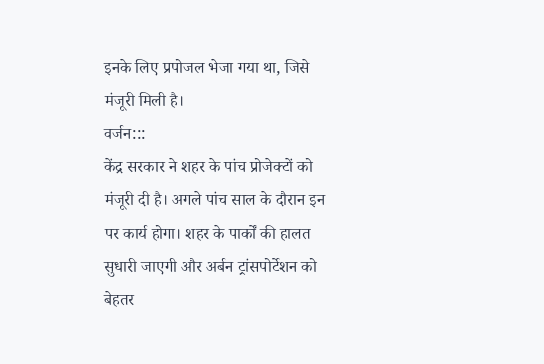इनके लिए प्रपोजल भेजा गया था, जिसे मंजूरी मिली है।
वर्जन:::
केंद्र सरकार ने शहर के पांच प्रोजेक्टों को मंजूरी दी है। अगले पांच साल के दौरान इन पर कार्य होगा। शहर के पार्कों की हालत सुधारी जाएगी और अर्बन ट्रांसपोर्टेशन को बेहतर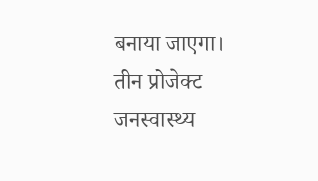बनाया जाएगा। तीन प्रोजेक्ट जनस्वास्थ्य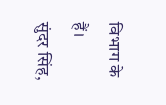विभाग के हैं।
सुंदर सिंह,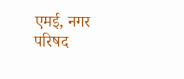एमई, नगर परिषद